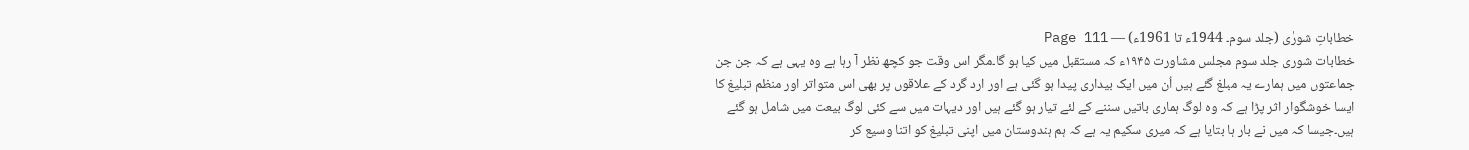خطاباتِ شورٰی (جلد سوم۔ 1944ء تا 1961ء) — Page 111
خطابات شوری جلد سوم مجلس مشاورت ۱۹۴۵ء کہ مستقبل میں کیا ہو گا۔مگر اس وقت جو کچھ نظر آ رہا ہے وہ یہی ہے کہ جن جن جماعتوں میں ہمارے یہ مبلغ گئے ہیں اُن میں ایک بیداری پیدا ہو گئی ہے اور ارد گرد کے علاقوں پر بھی اس متواتر اور منظم تبلیغ کا ایسا خوشگوار اثر پڑا ہے کہ وہ لوگ ہماری باتیں سننے کے لئے تیار ہو گئے ہیں اور دیہات میں سے کئی لوگ بیعت میں شامل ہو گئے ہیں۔جیسا کہ میں نے بار ہا بتایا ہے کہ میری سکیم یہ ہے کہ ہم ہندوستان میں اپنی تبلیغ کو اتنا وسیع کر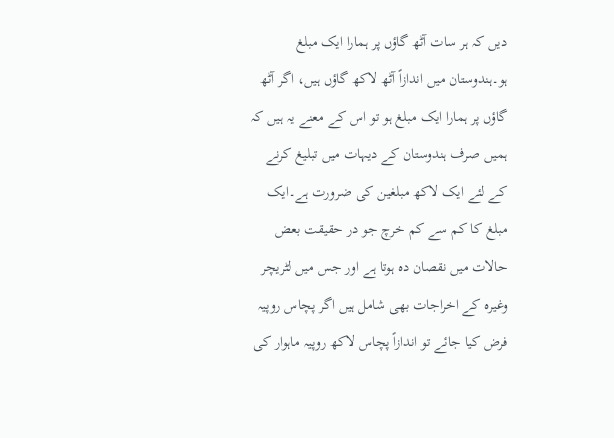دیں کہ ہر سات آٹھ گاؤں پر ہمارا ایک مبلغ ہو۔ہندوستان میں اندازاً آٹھ لاکھ گاؤں ہیں، اگر آٹھ گاؤں پر ہمارا ایک مبلغ ہو تو اس کے معنے یہ ہیں کہ ہمیں صرف ہندوستان کے دیہات میں تبلیغ کرنے کے لئے ایک لاکھ مبلغین کی ضرورت ہے۔ایک مبلغ کا کم سے کم خرچ جو در حقیقت بعض حالات میں نقصان دہ ہوتا ہے اور جس میں لٹریچر وغیرہ کے اخراجات بھی شامل ہیں اگر پچاس روپیہ فرض کیا جائے تو اندازاً پچاس لاکھ روپیہ ماہوار کی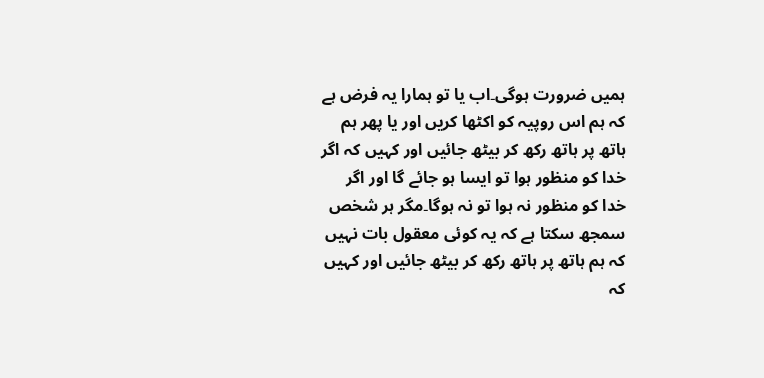ہمیں ضرورت ہوگی۔اب یا تو ہمارا یہ فرض ہے کہ ہم اس روپیہ کو اکٹھا کریں اور یا پھر ہم ہاتھ پر ہاتھ رکھ کر بیٹھ جائیں اور کہیں کہ اگر خدا کو منظور ہوا تو ایسا ہو جائے گا اور اگر خدا کو منظور نہ ہوا تو نہ ہوگا۔مگر ہر شخص سمجھ سکتا ہے کہ یہ کوئی معقول بات نہیں کہ ہم ہاتھ پر ہاتھ رکھ کر بیٹھ جائیں اور کہیں کہ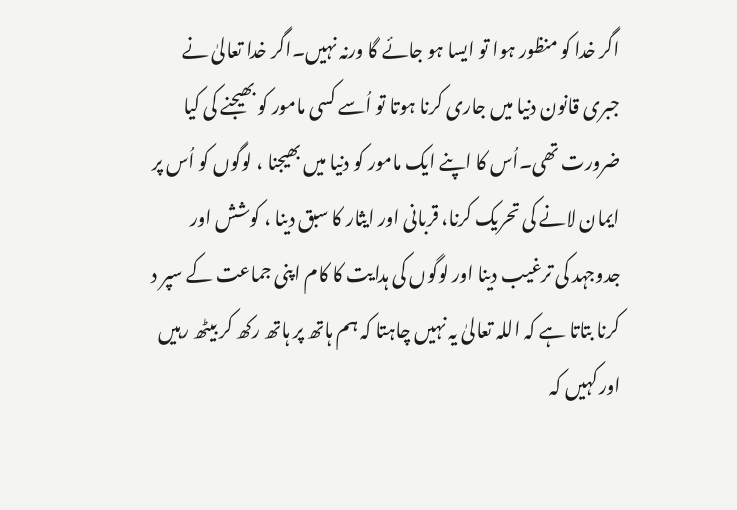اگر خدا کو منظور ہوا تو ایسا ہو جائے گا ورنہ نہیں۔اگر خدا تعالیٰ نے جبری قانون دنیا میں جاری کرنا ہوتا تو اُسے کسی مامور کو بھیجنے کی کیا ضرورت تھی۔اُس کا اپنے ایک مامور کو دنیا میں بھیجنا ، لوگوں کو اُس پر ایمان لانے کی تحریک کرنا، قربانی اور ایثار کا سبق دینا ، کوشش اور جدوجہد کی ترغیب دینا اور لوگوں کی ہدایت کا کام اپنی جماعت کے سپر د کرنا بتاتا ہے کہ اللہ تعالیٰ یہ نہیں چاہتا کہ ہم ہاتھ پر ہاتھ رکھ کر بیٹھ رہیں اور کہیں کہ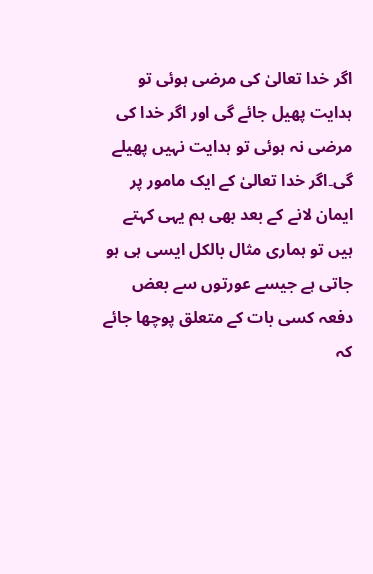اگر خدا تعالیٰ کی مرضی ہوئی تو ہدایت پھیل جائے گی اور اگر خدا کی مرضی نہ ہوئی تو ہدایت نہیں پھیلے گی۔اگر خدا تعالیٰ کے ایک مامور پر ایمان لانے کے بعد بھی ہم یہی کہتے ہیں تو ہماری مثال بالکل ایسی ہی ہو جاتی ہے جیسے عورتوں سے بعض دفعہ کسی بات کے متعلق پوچھا جائے کہ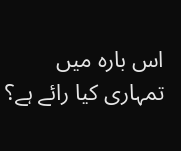اس بارہ میں تمہاری کیا رائے ہے؟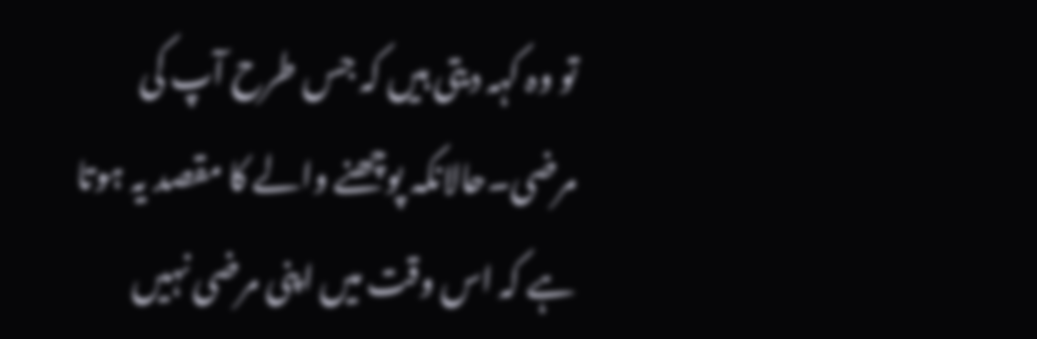تو وہ کہہ دیتی ہیں کہ جس طرح آپ کی مرضی۔حالانکہ پوچھنے والے کا مقصد یہ ہوتا ہے کہ اس وقت میں اپنی مرضی نہیں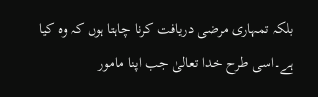بلکہ تمہاری مرضی دریافت کرنا چاہتا ہوں کہ وہ کیا ہے۔اسی طرح خدا تعالیٰ جب اپنا مامور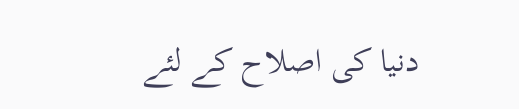دنیا کی اصلاح کے لئے